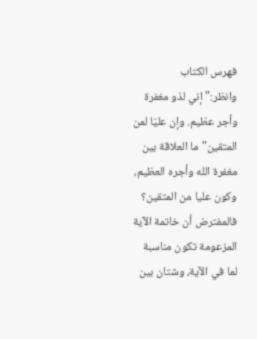فهرس الكتاب
وانظر:"إني لذو مغفرة وأجر عظيم. وإن عليّا لمن المتقين"ما العلاقة بين مغفرة الله وأجره العظيم، وكون عليا من المتقين؟ فالمفترض أن خاتمة الآية المزعومة تكون مناسبة لما في الآية، وشتان بين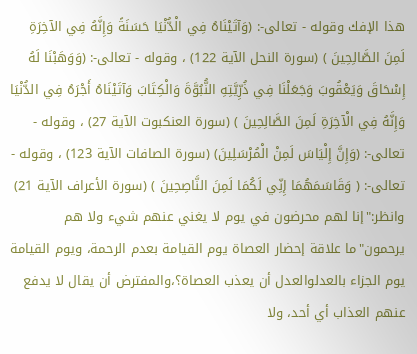هذا الإفك وقوله - تعالى-: (وَآتَيْنَاهُ فِي الْدُّنْيَا حَسَنَةً وَإِنَّهُ فِي الآخِرَةِ لَمِنَ الصَّالِحِينَ ) (سورة النحل الآية 122) ، وقوله - تعالى-: (وَوَهَبْنَا لَهُ إِسْحَاقَ وَيَعْقُوبَ وَجَعَلْنَا فِي ذُرِّيَّتِهِ النُّبُوَّةَ وَالْكِتَابَ وَآتَيْنَاهُ أَجْرَهُ فِي الدُّنْيَا وَإِنَّهُ فِي الْآخِرَةِ لَمِنَ الصَّالِحِينَ ) (سورة العنكبوت الآية 27) ، وقوله - تعالى-: (وَإِنَّ إِلْيَاسَ لَمِنْ الْمُرْسَلِينَ) (سورة الصافات الآية 123) ، وقوله - تعالى-: ( وَقَاسَمَهُمَا إِنِّي لَكُمَا لَمِنَ النَّاصِحِينَ ) (سورة الأعراف الآية 21)
وانظر:"إنا لهم محرضون في يوم لا يغني عنهم شيء ولا هم يرحمون"ما علاقة إحضار العصاة يوم القيامة بعدم الرحمة، ويوم القيامة يوم الجزاء بالعدلوالعدل أن يعذب العصاة؟،والمفترض أن يقال لا يدفع عنهم العذاب أي أحد، ولا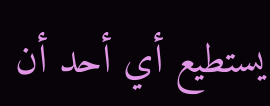يستطيع أي أحد أن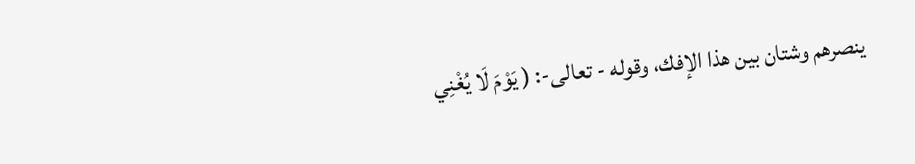ينصرهم وشتان بين هذا الإفك، وقوله - تعالى-: ( يَوْمَ لَا يُغْنِي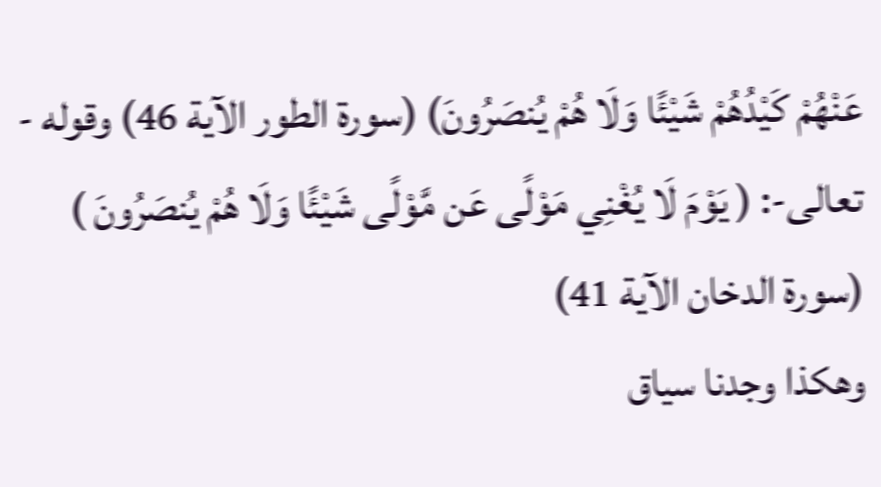عَنْهُمْ كَيْدُهُمْ شَيْئًا وَلَا هُمْ يُنصَرُونَ) (سورة الطور الآية 46) وقوله - تعالى-: ( يَوْمَ لَا يُغْنِي مَوْلًى عَن مَّوْلًى شَيْئًا وَلَا هُمْ يُنصَرُونَ ) (سورة الدخان الآية 41)
وهكذا وجدنا سياق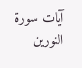آيات سورة النورين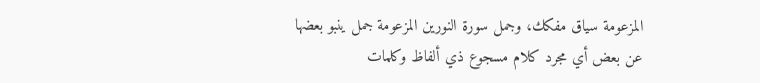المزعومة سياق مفكك، وجمل سورة النورين المزعومة جمل ينبو بعضها عن بعض أي مجرد كلام مسجوع ذي ألفاظ وكلمات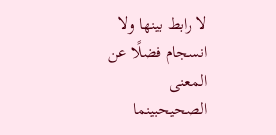لا رابط بينها ولا انسجام فضلًا عن المعنى الصحيحبينما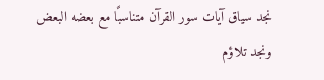نجد سياق آيات سور القرآن متناسبًا مع بعضه البعض ونجد تلاؤم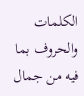الكلمات والحروف بما فيه من جمال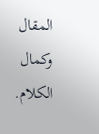المقال وكمال الكلام.